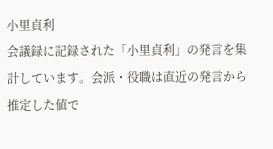小里貞利
会議録に記録された「小里貞利」の発言を集計しています。会派・役職は直近の発言から推定した値で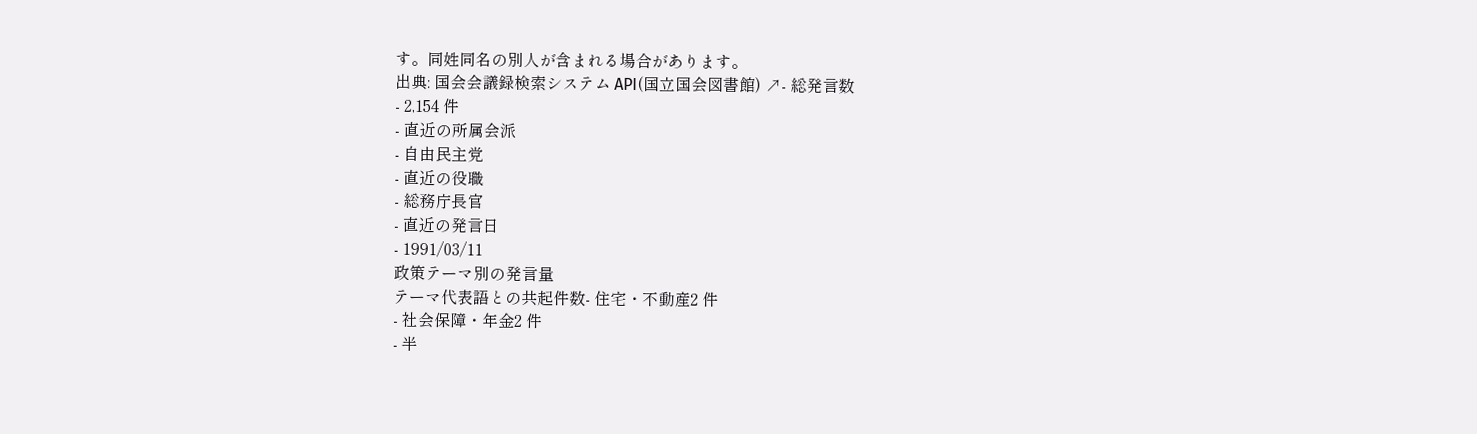す。同姓同名の別人が含まれる場合があります。
出典: 国会会議録検索システム API(国立国会図書館) ↗- 総発言数
- 2,154 件
- 直近の所属会派
- 自由民主党
- 直近の役職
- 総務庁長官
- 直近の発言日
- 1991/03/11
政策テーマ別の発言量
テーマ代表語との共起件数- 住宅・不動産2 件
- 社会保障・年金2 件
- 半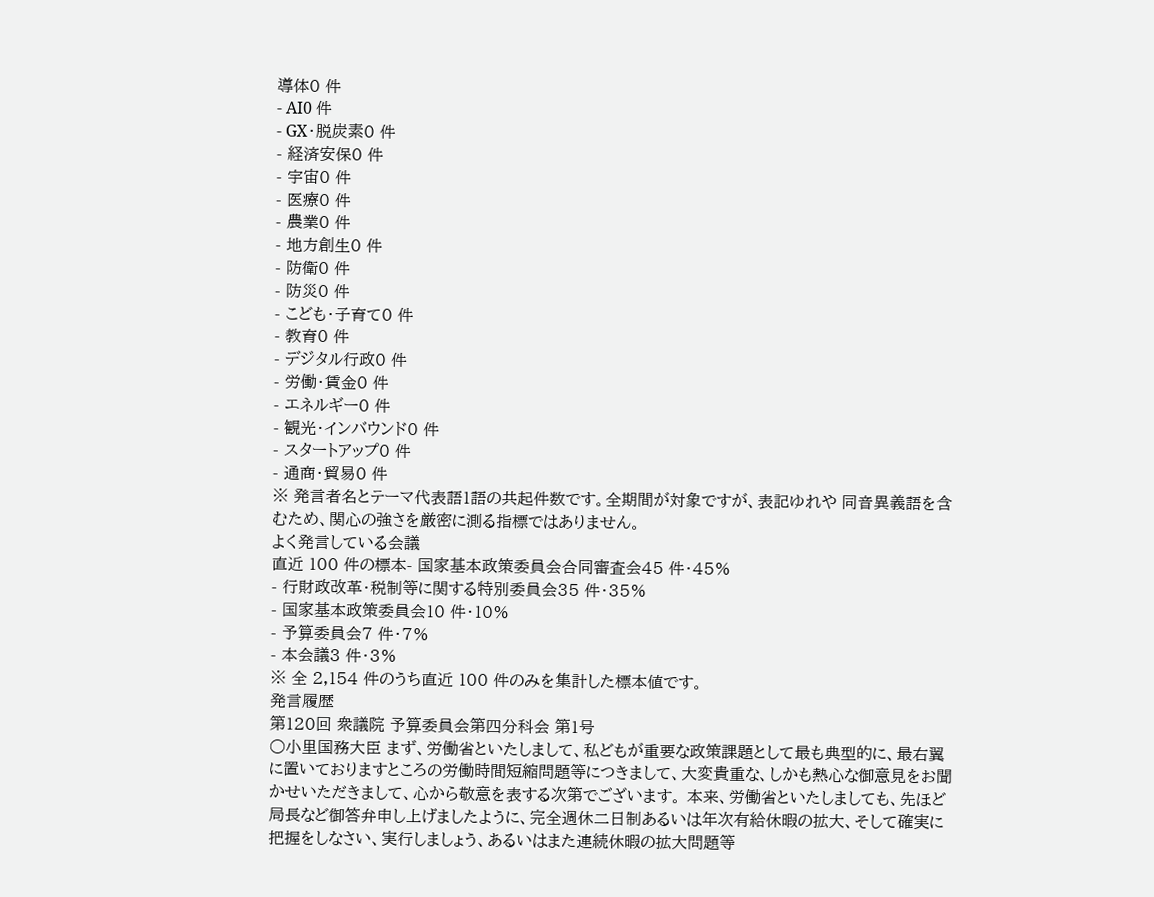導体0 件
- AI0 件
- GX・脱炭素0 件
- 経済安保0 件
- 宇宙0 件
- 医療0 件
- 農業0 件
- 地方創生0 件
- 防衛0 件
- 防災0 件
- こども・子育て0 件
- 教育0 件
- デジタル行政0 件
- 労働・賃金0 件
- エネルギー0 件
- 観光・インバウンド0 件
- スタートアップ0 件
- 通商・貿易0 件
※ 発言者名とテーマ代表語1語の共起件数です。全期間が対象ですが、表記ゆれや 同音異義語を含むため、関心の強さを厳密に測る指標ではありません。
よく発言している会議
直近 100 件の標本- 国家基本政策委員会合同審査会45 件・45%
- 行財政改革・税制等に関する特別委員会35 件・35%
- 国家基本政策委員会10 件・10%
- 予算委員会7 件・7%
- 本会議3 件・3%
※ 全 2,154 件のうち直近 100 件のみを集計した標本値です。
発言履歴
第120回 衆議院 予算委員会第四分科会 第1号
○小里国務大臣 まず、労働省といたしまして、私どもが重要な政策課題として最も典型的に、最右翼に置いておりますところの労働時間短縮問題等につきまして、大変貴重な、しかも熱心な御意見をお聞かせいただきまして、心から敬意を表する次第でございます。 本来、労働省といたしましても、先ほど局長など御答弁申し上げましたように、完全週休二日制あるいは年次有給休暇の拡大、そして確実に把握をしなさい、実行しましょう、あるいはまた連続休暇の拡大問題等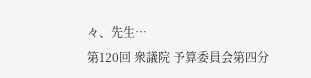々、先生…
第120回 衆議院 予算委員会第四分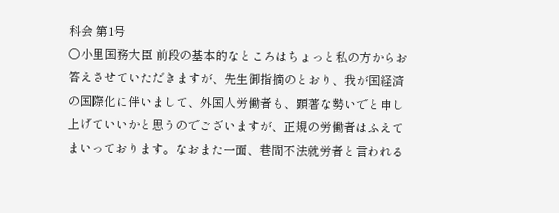科会 第1号
○小里国務大臣 前段の基本的なところはちょっと私の方からお答えさせていただきますが、先生御指摘のとおり、我が国経済の国際化に伴いまして、外国人労働者も、顕著な勢いでと申し上げていいかと思うのでございますが、正規の労働者はふえてまいっております。なおまた一面、巷間不法就労者と言われる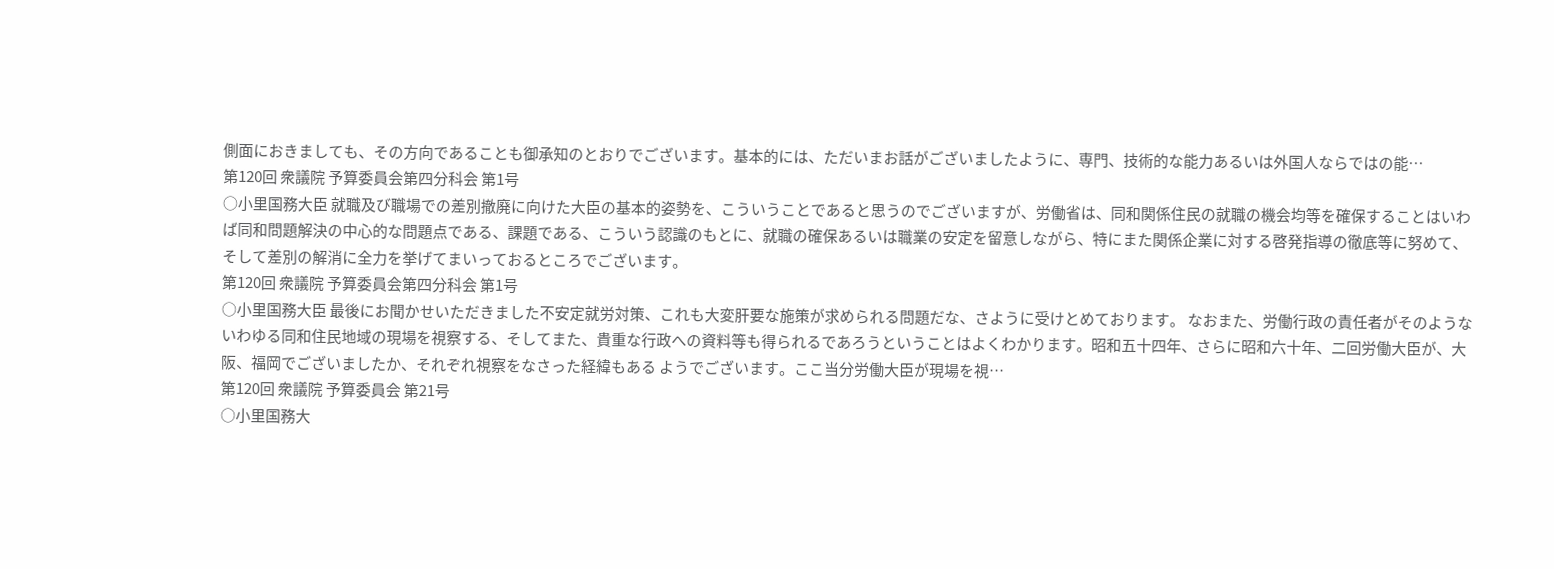側面におきましても、その方向であることも御承知のとおりでございます。基本的には、ただいまお話がございましたように、専門、技術的な能力あるいは外国人ならではの能…
第120回 衆議院 予算委員会第四分科会 第1号
○小里国務大臣 就職及び職場での差別撤廃に向けた大臣の基本的姿勢を、こういうことであると思うのでございますが、労働省は、同和関係住民の就職の機会均等を確保することはいわば同和問題解決の中心的な問題点である、課題である、こういう認識のもとに、就職の確保あるいは職業の安定を留意しながら、特にまた関係企業に対する啓発指導の徹底等に努めて、そして差別の解消に全力を挙げてまいっておるところでございます。
第120回 衆議院 予算委員会第四分科会 第1号
○小里国務大臣 最後にお聞かせいただきました不安定就労対策、これも大変肝要な施策が求められる問題だな、さように受けとめております。 なおまた、労働行政の責任者がそのようないわゆる同和住民地域の現場を視察する、そしてまた、貴重な行政への資料等も得られるであろうということはよくわかります。昭和五十四年、さらに昭和六十年、二回労働大臣が、大阪、福岡でございましたか、それぞれ視察をなさった経緯もある ようでございます。ここ当分労働大臣が現場を視…
第120回 衆議院 予算委員会 第21号
○小里国務大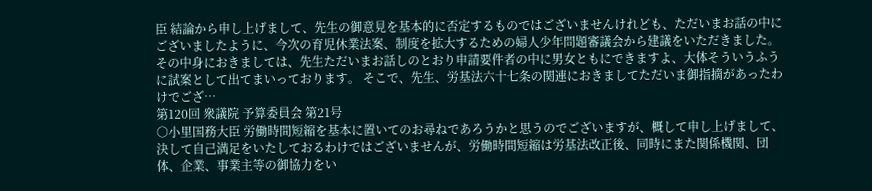臣 結論から申し上げまして、先生の御意見を基本的に否定するものではございませんけれども、ただいまお話の中にございましたように、今次の育児休業法案、制度を拡大するための婦人少年問題審議会から建議をいただきました。その中身におきましては、先生ただいまお話しのとおり申請要件者の中に男女ともにできますよ、大体そういうふうに試案として出てまいっております。 そこで、先生、労基法六十七条の関連におきましてただいま御指摘があったわけでござ…
第120回 衆議院 予算委員会 第21号
○小里国務大臣 労働時間短縮を基本に置いてのお尋ねであろうかと思うのでございますが、概して申し上げまして、決して自己満足をいたしておるわけではございませんが、労働時間短縮は労基法改正後、同時にまた関係機関、団体、企業、事業主等の御協力をい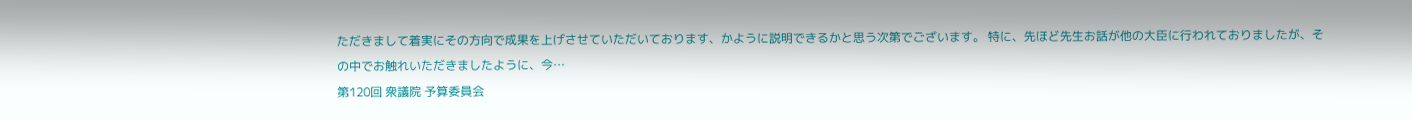ただきまして着実にその方向で成果を上げさせていただいております、かように説明できるかと思う次第でございます。 特に、先ほど先生お話が他の大臣に行われておりましたが、その中でお触れいただきましたように、今…
第120回 衆議院 予算委員会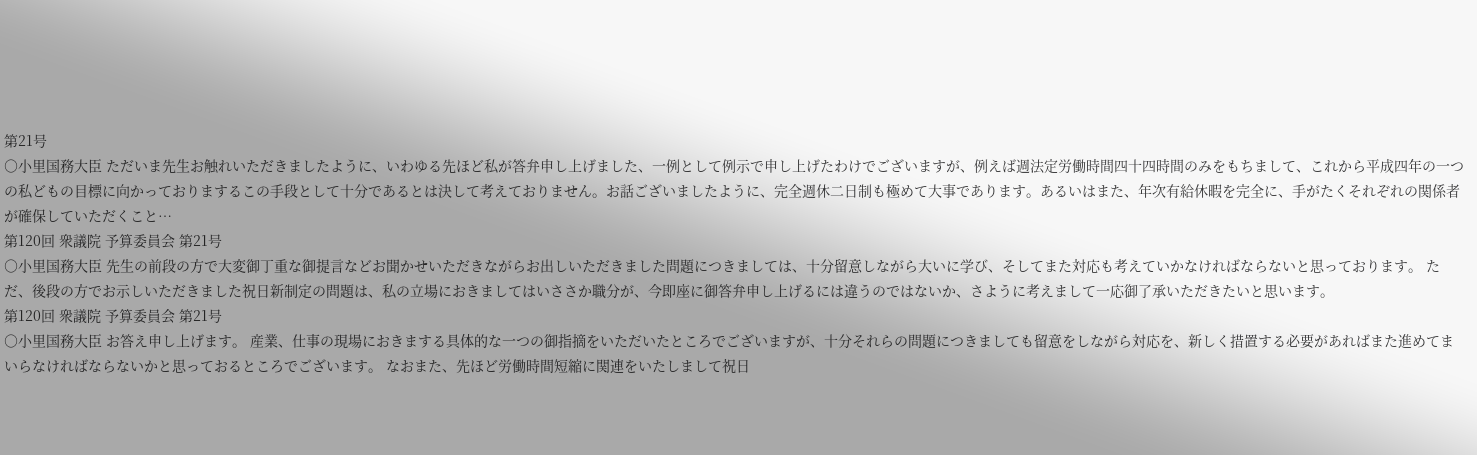第21号
○小里国務大臣 ただいま先生お触れいただきましたように、いわゆる先ほど私が答弁申し上げました、一例として例示で申し上げたわけでございますが、例えば週法定労働時間四十四時間のみをもちまして、これから平成四年の一つの私どもの目標に向かっておりまするこの手段として十分であるとは決して考えておりません。お話ございましたように、完全週休二日制も極めて大事であります。あるいはまた、年次有給休暇を完全に、手がたくそれぞれの関係者が確保していただくこと…
第120回 衆議院 予算委員会 第21号
○小里国務大臣 先生の前段の方で大変御丁重な御提言などお聞かせいただきながらお出しいただきました問題につきましては、十分留意しながら大いに学び、そしてまた対応も考えていかなければならないと思っております。 ただ、後段の方でお示しいただきました祝日新制定の問題は、私の立場におきましてはいささか職分が、今即座に御答弁申し上げるには違うのではないか、さように考えまして一応御了承いただきたいと思います。
第120回 衆議院 予算委員会 第21号
○小里国務大臣 お答え申し上げます。 産業、仕事の現場におきまする具体的な一つの御指摘をいただいたところでございますが、十分それらの問題につきましても留意をしながら対応を、新しく措置する必要があればまた進めてまいらなければならないかと思っておるところでございます。 なおまた、先ほど労働時間短縮に関連をいたしまして祝日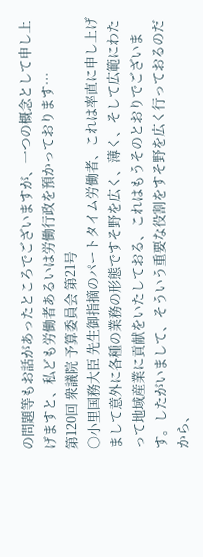の問題等もお話があったところでございますが、一つの概念として申し上げますと、私ども労働者あるいは労働行政を預かっております…
第120回 衆議院 予算委員会 第21号
○小里国務大臣 先生御指摘のパートタイム労働者、これは率直に申し上げまして意外に各種の業務の形態ですそ野を広く、薄く、そして広範にわたって地域産業に貢献をいたしておる、これはもうそのとおりでございます。したがいまして、そういう重要な役割をすそ野を広く行っておるのだから、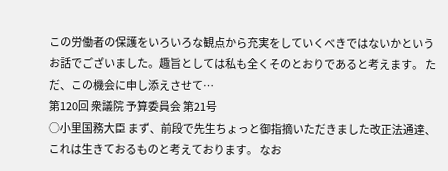この労働者の保護をいろいろな観点から充実をしていくべきではないかというお話でございました。趣旨としては私も全くそのとおりであると考えます。 ただ、この機会に申し添えさせて…
第120回 衆議院 予算委員会 第21号
○小里国務大臣 まず、前段で先生ちょっと御指摘いただきました改正法通達、これは生きておるものと考えております。 なお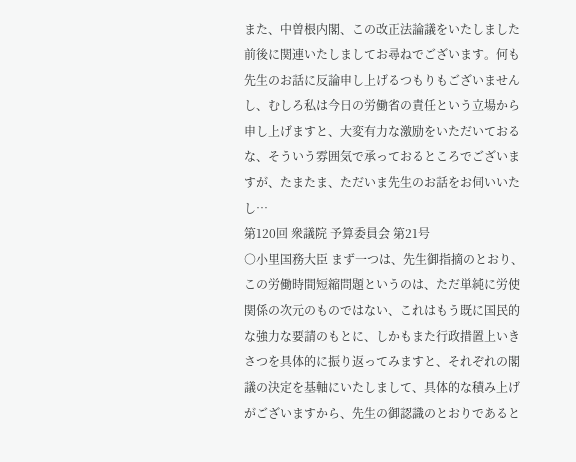また、中曽根内閣、この改正法論議をいたしました前後に関連いたしましてお尋ねでございます。何も先生のお話に反論申し上げるつもりもございませんし、むしろ私は今日の労働省の責任という立場から申し上げますと、大変有力な激励をいただいておるな、そういう雰囲気で承っておるところでございますが、たまたま、ただいま先生のお話をお伺いいたし…
第120回 衆議院 予算委員会 第21号
○小里国務大臣 まず一つは、先生御指摘のとおり、この労働時間短縮問題というのは、ただ単純に労使関係の次元のものではない、これはもう既に国民的な強力な要請のもとに、しかもまた行政措置上いきさつを具体的に振り返ってみますと、それぞれの閣議の決定を基軸にいたしまして、具体的な積み上げがございますから、先生の御認識のとおりであると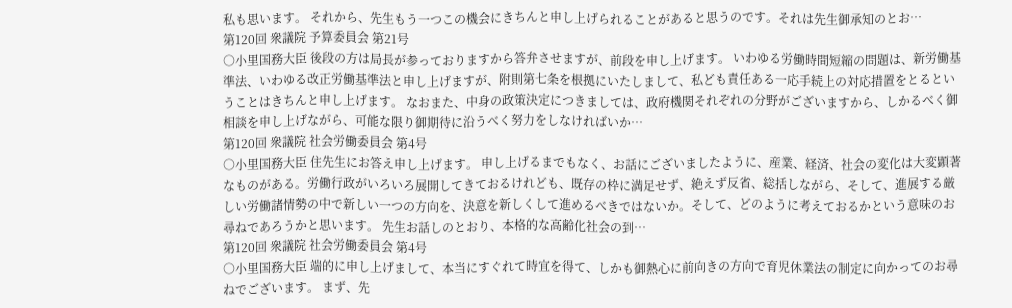私も思います。 それから、先生もう一つこの機会にきちんと申し上げられることがあると思うのです。それは先生御承知のとお…
第120回 衆議院 予算委員会 第21号
○小里国務大臣 後段の方は局長が参っておりますから答弁させますが、前段を申し上げます。 いわゆる労働時間短縮の問題は、新労働基準法、いわゆる改正労働基準法と申し上げますが、附則第七条を根拠にいたしまして、私ども責任ある一応手続上の対応措置をとるということはきちんと申し上げます。 なおまた、中身の政策決定につきましては、政府機関それぞれの分野がございますから、しかるべく御相談を申し上げながら、可能な限り御期待に沿うべく努力をしなければいか…
第120回 衆議院 社会労働委員会 第4号
○小里国務大臣 住先生にお答え申し上げます。 申し上げるまでもなく、お話にございましたように、産業、経済、社会の変化は大変顕著なものがある。労働行政がいろいろ展開してきておるけれども、既存の枠に満足せず、絶えず反省、総括しながら、そして、進展する厳しい労働諸情勢の中で新しい一つの方向を、決意を新しくして進めるべきではないか。そして、どのように考えておるかという意味のお尋ねであろうかと思います。 先生お話しのとおり、本格的な高齢化社会の到…
第120回 衆議院 社会労働委員会 第4号
○小里国務大臣 端的に申し上げまして、本当にすぐれて時宜を得て、しかも御熱心に前向きの方向で育児休業法の制定に向かってのお尋ねでございます。 まず、先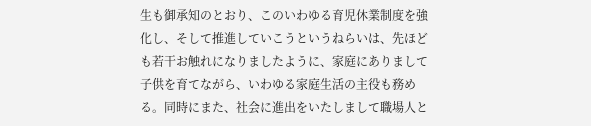生も御承知のとおり、このいわゆる育児休業制度を強化し、そして推進していこうというねらいは、先ほども若干お触れになりましたように、家庭にありまして子供を育てながら、いわゆる家庭生活の主役も務める。同時にまた、社会に進出をいたしまして職場人と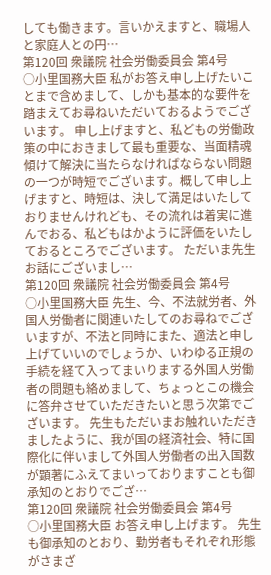しても働きます。言いかえますと、職場人と家庭人との円…
第120回 衆議院 社会労働委員会 第4号
○小里国務大臣 私がお答え申し上げたいことまで含めまして、しかも基本的な要件を踏まえてお尋ねいただいておるようでございます。 申し上げますと、私どもの労働政策の中におきまして最も重要な、当面精魂傾けて解決に当たらなければならない問題の一つが時短でございます。概して申し上げますと、時短は、決して満足はいたしておりませんけれども、その流れは着実に進んでおる、私どもはかように評価をいたしておるところでございます。 ただいま先生お話にございまし…
第120回 衆議院 社会労働委員会 第4号
○小里国務大臣 先生、今、不法就労者、外国人労働者に関連いたしてのお尋ねでございますが、不法と同時にまた、適法と申し上げていいのでしょうか、いわゆる正規の手続を経て入ってまいりまする外国人労働者の問題も絡めまして、ちょっとこの機会に答弁させていただきたいと思う次第でございます。 先生もただいまお触れいただきましたように、我が国の経済社会、特に国際化に伴いまして外国人労働者の出入国数が顕著にふえてまいっておりますことも御承知のとおりでござ…
第120回 衆議院 社会労働委員会 第4号
○小里国務大臣 お答え申し上げます。 先生も御承知のとおり、勤労者もそれぞれ形態がさまざ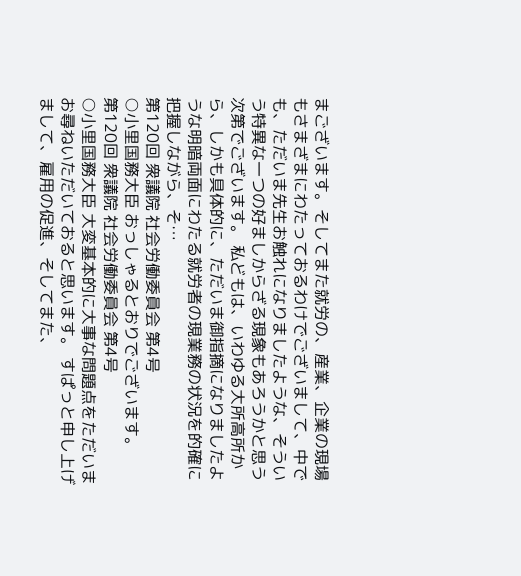まございます。そしてまた就労の、産業、企業の現場もさまざまにわたっておるわけでございまして、中でも、ただいま先生お触れになりましたような、そういう特異な一つの好ましからざる現象もあろうかと思う次第でございます。 私どもは、いわゆる大所高所から、しかも具体的に、ただいま御指摘になりましたような明暗両面にわたる就労者の現業務の状況を的確に把握しながら、そ…
第120回 衆議院 社会労働委員会 第4号
○小里国務大臣 おっしゃるとおりでございます。
第120回 衆議院 社会労働委員会 第4号
○小里国務大臣 大変基本的に大事な問題点をただいまお尋ねいただいておると思います。 すぱっと申し上げまして、雇用の促進、そしてまた、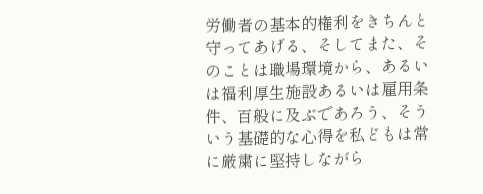労働者の基本的権利をきちんと守ってあげる、そしてまた、そのことは職場環境から、あるいは福利厚生施設あるいは雇用条件、百般に及ぶであろう、そういう基礎的な心得を私どもは常に厳粛に堅持しながら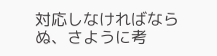対応しなければならぬ、さように考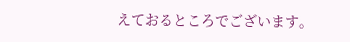えておるところでございます。